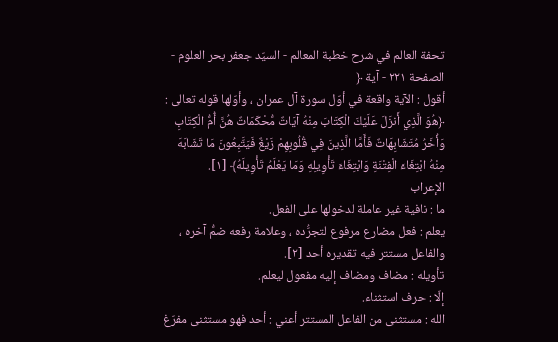تحفة العالم في شرح خطبة المعالم - السيّد جعفر بحر العلوم - الصفحة ٢٢١ - آية ﴿
أقول : الآية واقعة في أوّل سورة آل عمران ، وأوّلها قوله تعالى : ﴿هُوَ الَّذِي أَنزَلَ عَلَيْكَ الْكِتَابَ مِنْهُ آيَاتٌ مُّحْكَمَاتٌ هُنَّ أُمُّ الْكِتَابِ وَأُخَرُ مُتَشَابِهَاتٌ فَأَمَّا الَّذِينَ فِي قُلُوبِهِمْ زَيْغٌ فَيَتَّبِعُونَ مَا تَشَابَهَ مِنْهُ ابْتِغَاءَ الْفِتْنَةِ وَابْتِغَاءَ تَأْوِيلِهِ وَمَا يَعْلَمُ تَأْوِيلَهُ﴾ [١].
الإعراب
ما : نافية غير عاملة لدخولها على الفعل.
يعلم : فعل مضارع مرفوع لتجرُّده ، وعلامة رفعه ضمُّ آخره ، والفاعل مستتر فيه تقديره أحد [٢].
تأويله : مضاف ومضاف إليه مفعول ليعلم.
إلّا : حرف استثناء.
الله : مستثنى من الفاعل المستتر أعني : أحد فهو مستثنى مفرّغ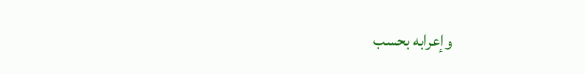وإعرابه بحسب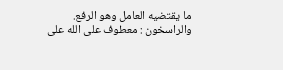ما يقتضيه العامل وهو الرفع.
والراسخون : معطوف على الله على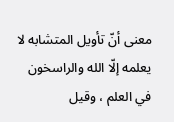معنى أنّ تأويل المتشابه لا يعلمه إلّا الله والراسخون في العلم ، وقيل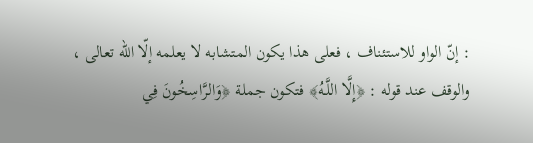: إنّ الواو للاستئناف ، فعلى هذا يكون المتشابه لا يعلمه إلّا الله تعالى ، والوقف عند قوله : ﴿إِلَّا اللَّـهُ﴾ فتكون جملة ﴿وَالرَّاسِخُونَ فِي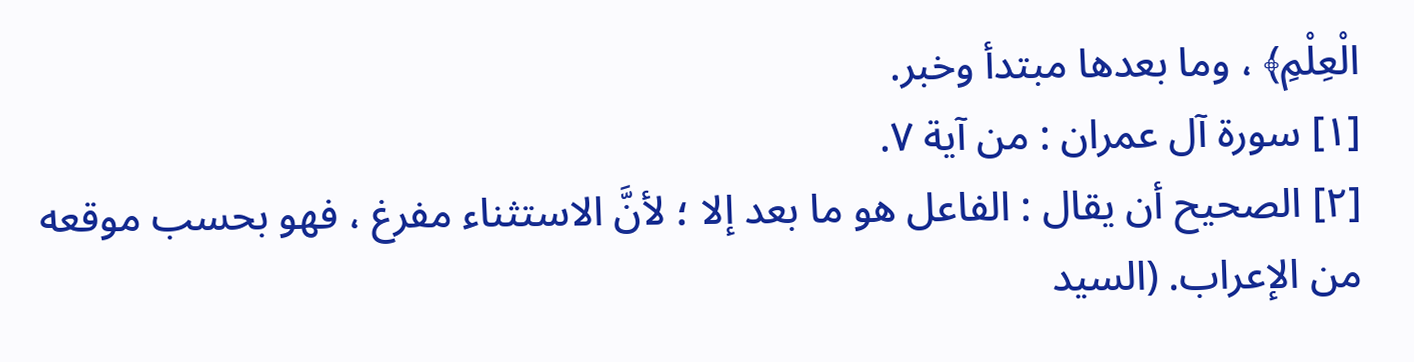الْعِلْمِ﴾ ، وما بعدها مبتدأ وخبر.
[١] سورة آل عمران : من آية ٧.
[٢] الصحيح أن يقال : الفاعل هو ما بعد إلا ؛ لأنَّ الاستثناء مفرغ ، فهو بحسب موقعه من الإعراب. (السيد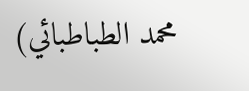محمد الطباطبائي)